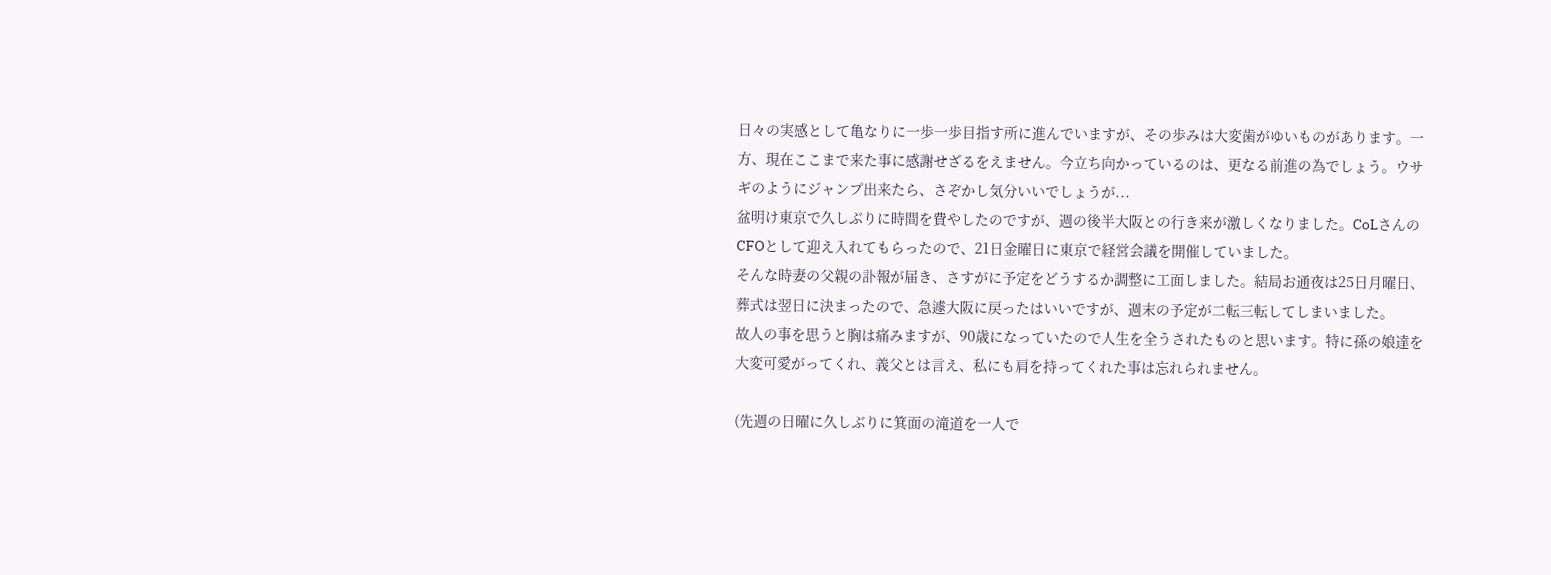日々の実感として亀なりに一歩一歩目指す所に進んでいますが、その歩みは大変歯がゆいものがあります。一方、現在ここまで来た事に感謝せざるをえません。今立ち向かっているのは、更なる前進の為でしょう。ウサギのようにジャンプ出来たら、さぞかし気分いいでしょうが...
盆明け東京で久しぶりに時間を費やしたのですが、週の後半大阪との行き来が激しくなりました。CoLさんのCFOとして迎え入れてもらったので、21日金曜日に東京で経営会議を開催していました。
そんな時妻の父親の訃報が届き、さすがに予定をどうするか調整に工面しました。結局お通夜は25日月曜日、葬式は翌日に決まったので、急遽大阪に戻ったはいいですが、週末の予定が二転三転してしまいました。
故人の事を思うと胸は痛みますが、90歳になっていたので人生を全うされたものと思います。特に孫の娘達を大変可愛がってくれ、義父とは言え、私にも肩を持ってくれた事は忘れられません。

(先週の日曜に久しぶりに箕面の滝道を一人で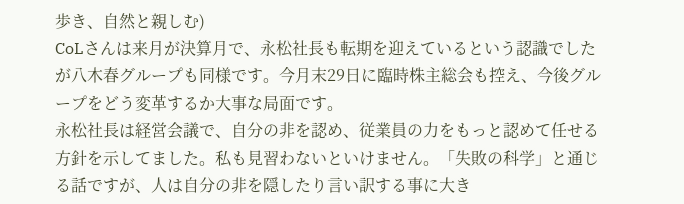歩き、自然と親しむ)
CoLさんは来月が決算月で、永松社長も転期を迎えているという認識でしたが八木春グループも同様です。今月末29日に臨時株主総会も控え、今後グループをどう変革するか大事な局面です。
永松社長は経営会議で、自分の非を認め、従業員の力をもっと認めて任せる方針を示してました。私も見習わないといけません。「失敗の科学」と通じる話ですが、人は自分の非を隠したり言い訳する事に大き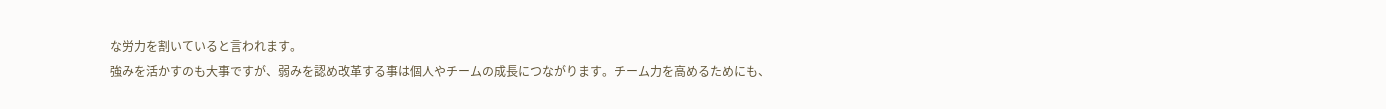な労力を割いていると言われます。
強みを活かすのも大事ですが、弱みを認め改革する事は個人やチームの成長につながります。チーム力を高めるためにも、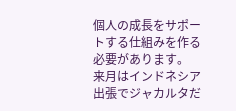個人の成長をサポートする仕組みを作る必要があります。
来月はインドネシア出張でジャカルタだ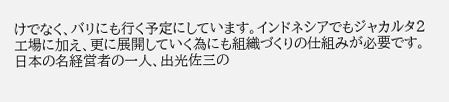けでなく、バリにも行く予定にしています。インドネシアでもジャカルタ2工場に加え、更に展開していく為にも組織づくりの仕組みが必要です。
日本の名経営者の一人、出光佐三の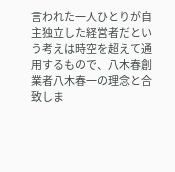言われた一人ひとりが自主独立した経営者だという考えは時空を超えて通用するもので、八木春創業者八木春一の理念と合致しま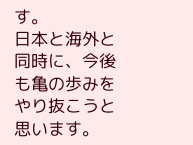す。
日本と海外と同時に、今後も亀の歩みをやり抜こうと思います。